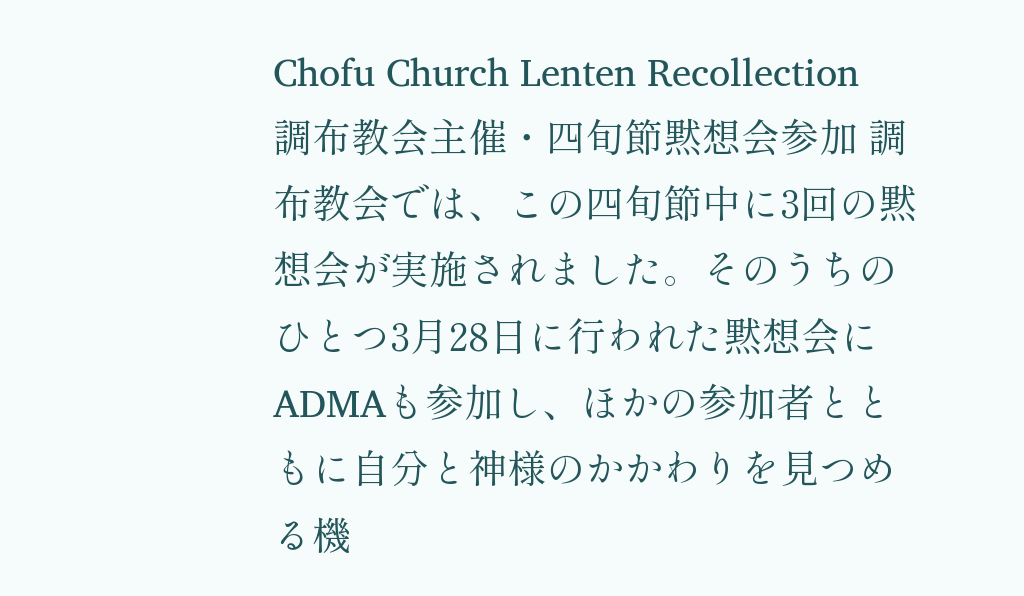Chofu Church Lenten Recollection
調布教会主催・四旬節黙想会参加 調布教会では、この四旬節中に3回の黙想会が実施されました。そのうちのひとつ3月28日に行われた黙想会にADMAも参加し、ほかの参加者とともに自分と神様のかかわりを見つめる機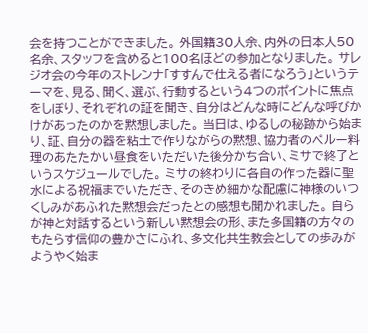会を持つことができました。 外国籍30人余、内外の日本人50名余、スタッフを含めると100名ほどの参加となりました。 サレジオ会の今年のストレンナ「すすんで仕える者になろう」というテーマを、見る、聞く、選ぶ、行動するという4つのポイントに焦点をしぼり、それぞれの証を聞き、自分はどんな時にどんな呼びかけがあったのかを黙想しました。 当日は、ゆるしの秘跡から始まり、証、自分の器を粘土で作りながらの黙想、協力者のペルー料理のあたたかい昼食をいただいた後分かち合い、ミサで終了というスケジュールでした。 ミサの終わりに各自の作った器に聖水による祝福までいただき、そのきめ細かな配慮に神様のいつくしみがあふれた黙想会だったとの感想も聞かれました。 自らが神と対話するという新しい黙想会の形、また多国籍の方々のもたらす信仰の豊かさにふれ、多文化共生教会としての歩みがようやく始ま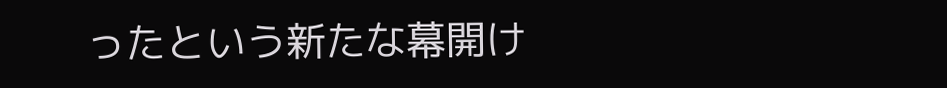ったという新たな幕開け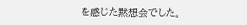を感じた黙想会でした。